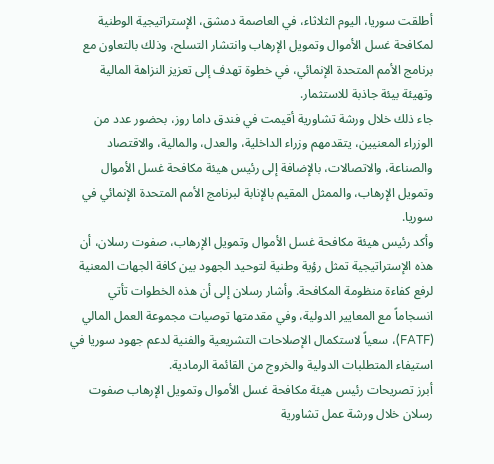أطلقت سوريا، اليوم الثلاثاء، في العاصمة دمشق، الإستراتيجية الوطنية لمكافحة غسل الأموال وتمويل الإرهاب وانتشار التسلح، وذلك بالتعاون مع برنامج الأمم المتحدة الإنمائي، في خطوة تهدف إلى تعزيز النزاهة المالية وتهيئة بيئة جاذبة للاستثمار.
جاء ذلك خلال ورشة تشاورية أقيمت في فندق داما روز، بحضور عدد من الوزراء المعنيين، يتقدمهم وزراء الداخلية، والعدل، والمالية، والاقتصاد والصناعة، والاتصالات، بالإضافة إلى رئيس هيئة مكافحة غسل الأموال وتمويل الإرهاب، والممثل المقيم بالإنابة لبرنامج الأمم المتحدة الإنمائي في سوريا.
وأكد رئيس هيئة مكافحة غسل الأموال وتمويل الإرهاب، صفوت رسلان، أن هذه الإستراتيجية تمثل رؤية وطنية لتوحيد الجهود بين كافة الجهات المعنية لرفع كفاءة منظومة المكافحة. وأشار رسلان إلى أن هذه الخطوات تأتي انسجاماً مع المعايير الدولية، وفي مقدمتها توصيات مجموعة العمل المالي (FATF)، سعياً لاستكمال الإصلاحات التشريعية والفنية لدعم جهود سوريا في استيفاء المتطلبات الدولية والخروج من القائمة الرمادية.
أبرز تصريحات رئيس هيئة مكافحة غسل الأموال وتمويل الإرهاب صفوت رسلان خلال ورشة عمل تشاورية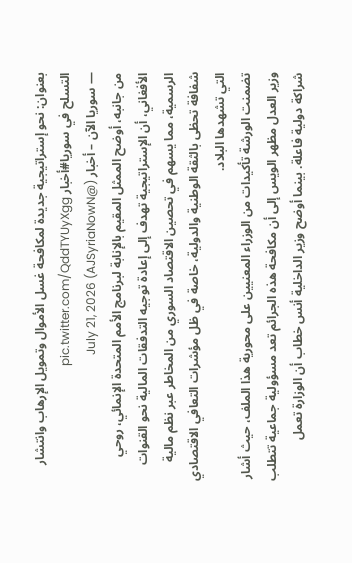بعنوان: نحو إستراتيجية جديدة لمكافحة غسل الأموال وتمويل الإرهاب وانتشار التسلح في سوريا#أخبار pic.twitter.com/QddTYUyXgg
— سوريا الآن – أخبار (@AJSyriaNowN) July 21, 2026
من جانبه، أوضح الممثل المقيم بالإنابة لبرنامج الأمم المتحدة الإنمائي، روحي الأفغاني، أن الإستراتيجية تهدف إلى إعادة توجيه التدفقات المالية نحو القنوات الرسمية، مما يسهم في تحصين الاقتصاد السوري من المخاطر عبر نظم مالية شفافة تحظى بالثقة الوطنية والدولية، خاصة في ظل مؤشرات التعافي الاقتصادي التي تشهدها البلاد.
تضمنت الورشة تأكيدات من الوزراء المعنيين على محورية هذا الملف، حيث أشار وزير العدل مظهر الويس إلى أن مكافحة هذه الجرائم تعد مسؤولية جماعية تتطلب شراكة دولية فاعلة. بينما أوضح وزير الداخلية أنس خطاب أن الوزارة تعمل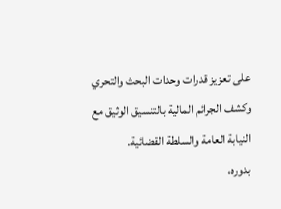على تعزيز قدرات وحدات البحث والتحري وكشف الجرائم المالية بالتنسيق الوثيق مع النيابة العامة والسلطة القضائية.
بدوره،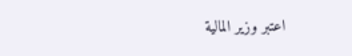اعتبر وزير المالية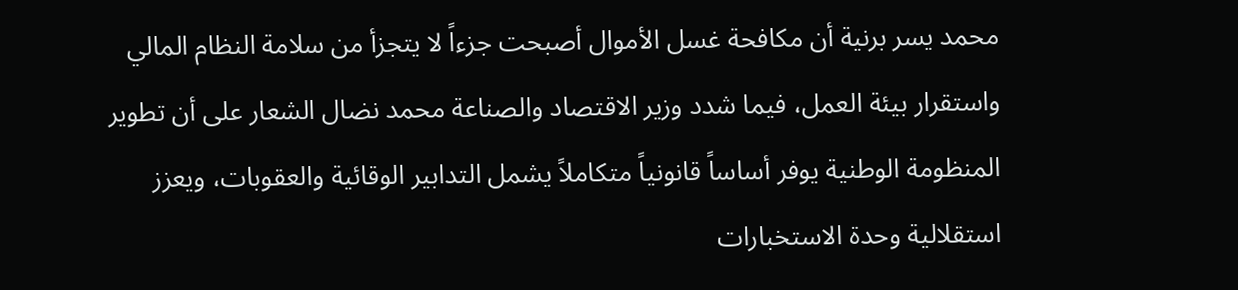محمد يسر برنية أن مكافحة غسل الأموال أصبحت جزءاً لا يتجزأ من سلامة النظام المالي واستقرار بيئة العمل، فيما شدد وزير الاقتصاد والصناعة محمد نضال الشعار على أن تطوير المنظومة الوطنية يوفر أساساً قانونياً متكاملاً يشمل التدابير الوقائية والعقوبات، ويعزز استقلالية وحدة الاستخبارات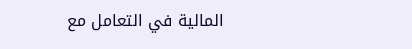المالية في التعامل مع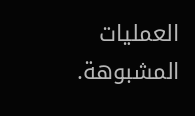العمليات المشبوهة.